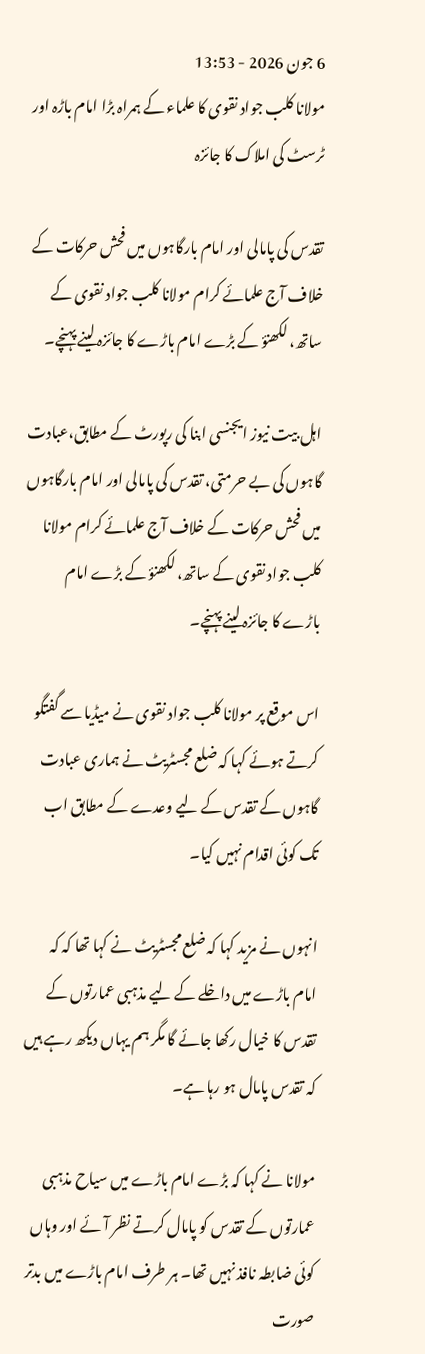6 جون 2026 - 13:53
مولانا کلب جواد نقوی کا علماء کے ہمراہ بڑا امام باڑہ اور ٹرسٹ کی املاک کا جائزہ

تقدس کی پامالی اور امام بارگاہوں میں فحش حرکات کے خلاف آج علمائے کرام مولانا کلب جواد نقوی کے ساتھ، لکھنؤ کے بڑے امام باڑے کا جائزہ لینے پہنچے۔

اہل بیت نیوز ایجنسی ابنا کی رپورٹ کے مطابق،عبادت گاہوں کی بے حرمتی، تقدس کی پامالی اور امام بارگاہوں میں فحش حرکات کے خلاف آج علمائے کرام مولانا کلب جواد نقوی کے ساتھ، لکھنؤ کے بڑے امام باڑے کا جائزہ لینے پہنچے۔

اس موقع پر مولانا کلب جواد نقوی نے میڈیا سے گفتگو کرتے ہوئے کہا کہ ضلع مجسٹریٹ نے ہماری عبادت گاہوں کے تقدس کے لیے وعدے کے مطابق اب تک کوئی اقدام نہیں کیا۔

انہوں نے مزید کہا کہ ضلع مجسٹریٹ نے کہا تھا کہ کہ امام باڑے میں داخلے کے لیے مذہبی عمارتوں کے تقدس کا خیال رکھا جائے گا مگر ہم یہاں دیکھ رہے ہیں کہ تقدس پامال ہو رہا ہے۔

مولانا نے کہا کہ بڑے امام باڑے میں سیاح مذہبی عمارتوں کے تقدس کو پامال کرتے نظر آئے اور وہاں کوئی ضابطہ نافذ نہیں تھا۔ ہر طرف امام باڑے میں بدتر صورت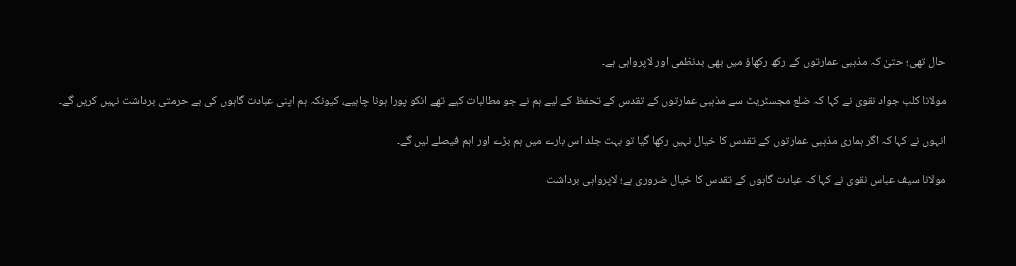حال تھی؛ حتیٰ کہ مذہبی عمارتوں کے رکھ رکھاؤ میں بھی بدنظمی اور لاپرواہی ہے۔

مولانا کلب جواد نقوی نے کہا کہ ضلع مجسٹریٹ سے مذہبی عمارتوں کے تقدس کے تحفظ کے لیے ہم نے جو مطالبات کیے تھے انکو پورا ہونا چاہیے، کیونکہ ہم اپنی عبادت گاہوں کی بے حرمتی برداشت نہیں کریں گے۔

انہوں نے کہا کہ اگر ہماری مذہبی عمارتوں کے تقدس کا خیال نہیں رکھا گیا تو بہت جلد اس بارے میں ہم بڑے اور اہم فیصلے لیں گے۔

مولانا سیف عباس نقوی نے کہا کہ عبادت گاہوں کے تقدس کا خیال ضروری ہے؛ لاپرواہی برداشت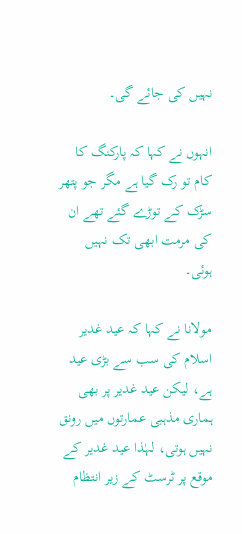نہیں کی جائے گی۔

انہوں نے کہا کہ پارکنگ کا کام تو رک گیا ہے مگر جو پتھر سڑک کے توڑے گئے تھے ان کی مرمت ابھی تک نہیں ہوئی۔

مولانا نے کہا کہ عید غدیر اسلام کی سب سے بڑی عید ہے، لیکن عید غدیر پر بھی ہماری مذہبی عمارتوں میں رونق نہیں ہوتی، لہٰذا عید غدیر کے موقع پر ٹرسٹ کے زیر انتظام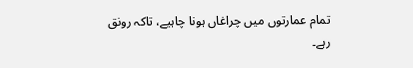تمام عمارتوں میں چراغاں ہونا چاہیے، تاکہ رونق رہے۔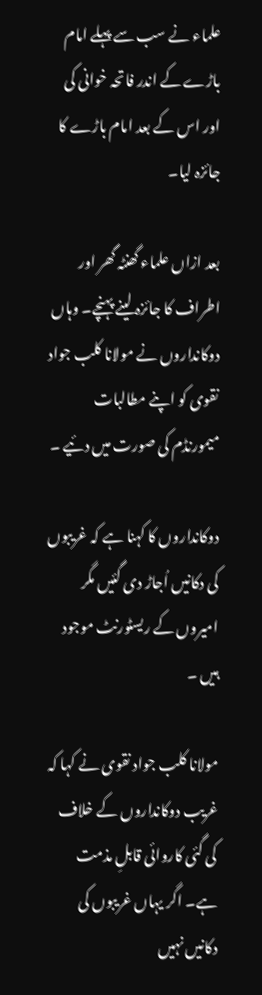علماء نے سب سے پہلے امام باڑے کے اندر فاتحہ خوانی کی اور اس کے بعد امام باڑے کا جائزہ لیا۔

بعد ازاں علماء گھنٹہ گھر اور اطراف کا جائزہ لینے پہنچے۔ وہاں دوکانداروں نے مولانا کلب جواد نقوی کو اپنے مطالبات میمورنڈم کی صورت میں دئیے ۔

دوکانداروں کا کہنا ہے کہ غریبوں کی دکانیں اُجاڑ دی گئیں مگر امیروں کے ریسٹورنٹ موجود ہیں ۔

مولانا کلب جواد نقوی نے کہا کہ غریب دوکانداروں کے خلاف کی گئی کاروائی قابلِ مذمت ہے۔ اگر یہاں غریبوں کی دکانیں نہیں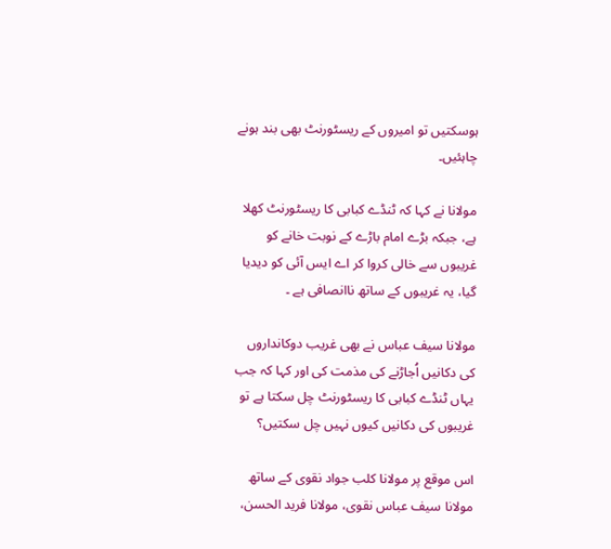ہوسکتیں تو امیروں کے ریسٹورنٹ بھی بند ہونے چاہئیں۔

مولانا نے کہا کہ ٹنڈے کبابی کا ریسٹورنٹ کھلا ہے، جبکہ بڑے امام باڑے کے نوبت خانے کو غریبوں سے خالی کروا کر اے ایس آئی کو دیدیا گیا، یہ غریبوں کے ساتھ ناانصافی ہے ۔

مولانا سیف عباس نے بھی غریب دوکانداروں کی دکانیں اُجاڑنے کی مذمت کی اور کہا کہ جب یہاں ٹنڈے کبابی کا ریسٹورنٹ چل سکتا ہے تو غریبوں کی دکانیں کیوں نہیں چل سکتیں؟

اس موقع پر مولانا کلب جواد نقوی کے ساتھ مولانا سیف عباس نقوی، مولانا فرید الحسن،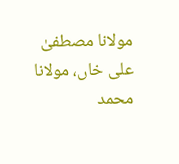مولانا مصطفیٰ علی خاں، مولانا محمد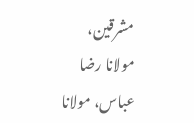مشرقین، مولانا رضا عباس، مولانا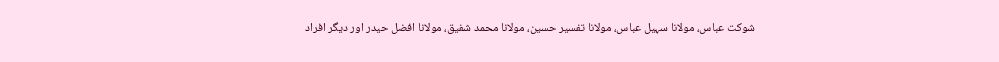شوکت عباس، مولانا سہیل عباس، مولانا تفسیر حسین، مولانا محمد شفیق، مولانا افضل حیدر اور دیگر افراد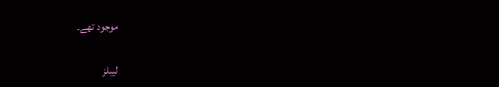موجود تھے۔

لیبلز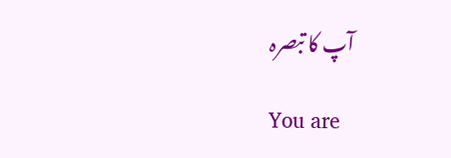آپ کا تبصرہ

You are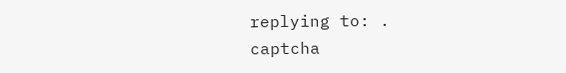replying to: .
captcha